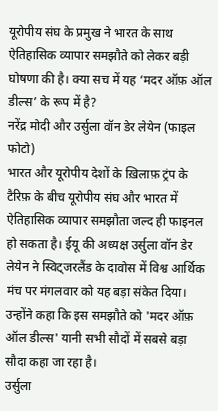यूरोपीय संघ के प्रमुख ने भारत के साथ ऐतिहासिक व्यापार समझौते को लेकर बड़ी घोषणा की है। क्या सच में यह ‘मदर ऑफ़ ऑल डील्स’ के रूप में है?
नरेंद्र मोदी और उर्सुला वॉन डेर लेयेन (फाइल फोटो)
भारत और यूरोपीय देशों के ख़िलाफ़ ट्रंप के टैरिफ़ के बीच यूरोपीय संघ और भारत में ऐतिहासिक व्यापार समझौता जल्द ही फाइनल हो सकता है। ईयू की अध्यक्ष उर्सुला वॉन डेर लेयेन ने स्विट्जरलैंड के दावोस में विश्व आर्थिक मंच पर मंगलवार को यह बड़ा संकेत दिया। उन्होंने कहा कि इस समझौते को 'मदर ऑफ़ ऑल डील्स' यानी सभी सौदों में सबसे बड़ा सौदा कहा जा रहा है।
उर्सुला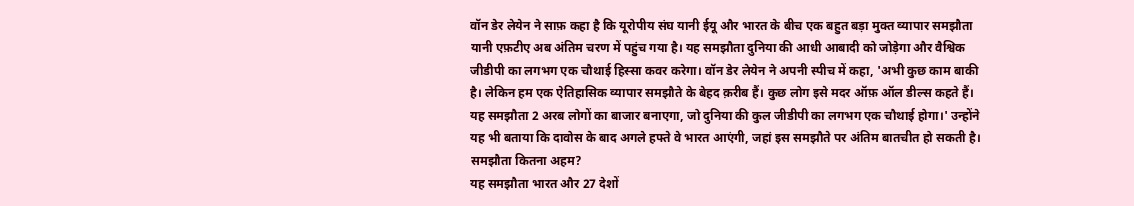वॉन डेर लेयेन ने साफ़ कहा है कि यूरोपीय संघ यानी ईयू और भारत के बीच एक बहुत बड़ा मुक्त व्यापार समझौता यानी एफ़टीए अब अंतिम चरण में पहुंच गया है। यह समझौता दुनिया की आधी आबादी को जोड़ेगा और वैश्विक जीडीपी का लगभग एक चौथाई हिस्सा कवर करेगा। वॉन डेर लेयेन ने अपनी स्पीच में कहा, 'अभी कुछ काम बाकी है। लेकिन हम एक ऐतिहासिक व्यापार समझौते के बेहद क़रीब हैं। कुछ लोग इसे मदर ऑफ़ ऑल डील्स कहते हैं। यह समझौता 2 अरब लोगों का बाजार बनाएगा, जो दुनिया की कुल जीडीपी का लगभग एक चौथाई होगा।' उन्होंने यह भी बताया कि दावोस के बाद अगले हफ्ते वे भारत आएंगी, जहां इस समझौते पर अंतिम बातचीत हो सकती है।
समझौता कितना अहम?
यह समझौता भारत और 27 देशों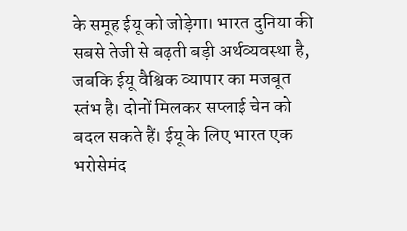के समूह ईयू को जोड़ेगा। भारत दुनिया की सबसे तेजी से बढ़ती बड़ी अर्थव्यवस्था है, जबकि ईयू वैश्विक व्यापार का मजबूत स्तंभ है। दोनों मिलकर सप्लाई चेन को बदल सकते हैं। ईयू के लिए भारत एक भरोसेमंद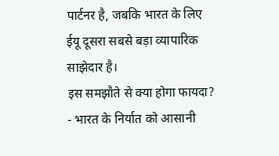पार्टनर है, जबकि भारत के लिए ईयू दूसरा सबसे बड़ा व्यापारिक साझेदार है।
इस समझौते से क्या होगा फायदा?
- भारत के निर्यात को आसानी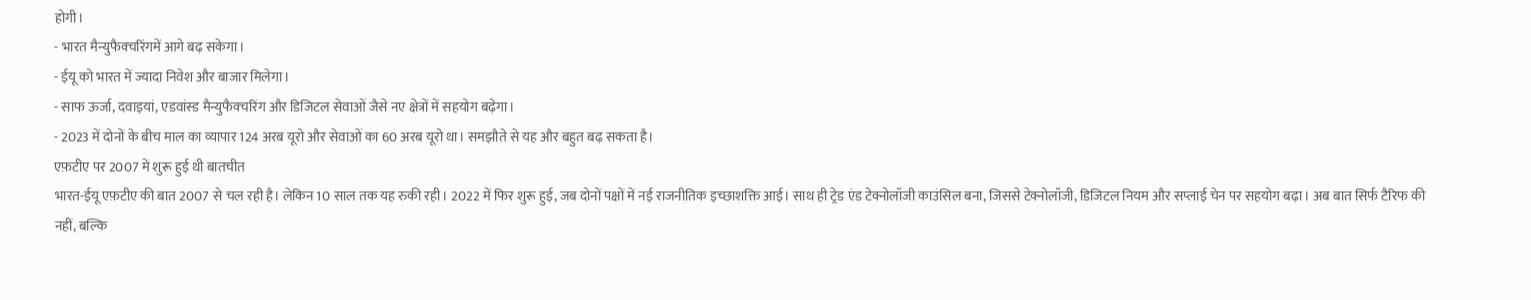होगी।
- भारत मैन्युफैक्चरिंगमें आगे बढ़ सकेगा।
- ईयू को भारत में ज्यादा निवेश और बाजार मिलेगा।
- साफ ऊर्जा, दवाइयां, एडवांस्ड मैन्युफैक्चरिंग और डिजिटल सेवाओं जैसे नए क्षेत्रों में सहयोग बढ़ेगा।
- 2023 में दोनों के बीच माल का व्यापार 124 अरब यूरो और सेवाओं का 60 अरब यूरो था। समझौते से यह और बहुत बढ़ सकता है।
एफ़टीए पर 2007 में शुरू हुई थी बातचीत
भारत-ईयू एफ़टीए की बात 2007 से चल रही है। लेकिन 10 साल तक यह रुकी रही। 2022 में फिर शुरू हुई, जब दोनों पक्षों में नई राजनीतिक इच्छाशक्ति आई। साथ ही ट्रेड एंड टेक्नोलॉजी काउंसिल बना, जिससे टेक्नोलॉजी, डिजिटल नियम और सप्लाई चेन पर सहयोग बढ़ा। अब बात सिर्फ टैरिफ की नहीं, बल्कि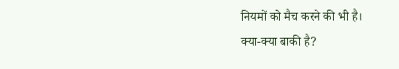नियमों को मैच करने की भी है।
क्या-क्या बाकी है?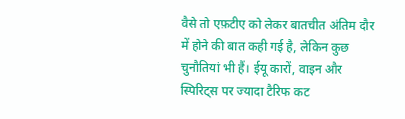वैसे तो एफ़टीए को लेकर बातचीत अंतिम दौर में होने की बात कही गई है, लेकिन कुछ चुनौतियां भी हैं। ईयू कारों, वाइन और स्पिरिट्स पर ज्यादा टैरिफ कट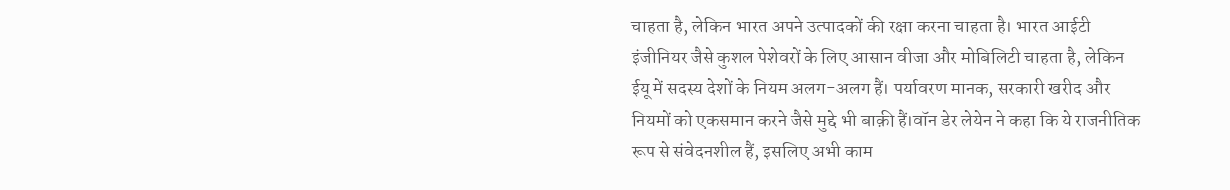चाहता है, लेकिन भारत अपने उत्पादकों की रक्षा करना चाहता है। भारत आईटी इंजीनियर जैसे कुशल पेशेवरों के लिए आसान वीजा और मोबिलिटी चाहता है, लेकिन ईयू में सदस्य देशों के नियम अलग-अलग हैं। पर्यावरण मानक, सरकारी खरीद और नियमों को एकसमान करने जैसे मुद्दे भी बाक़ी हैं।वॉन डेर लेयेन ने कहा कि ये राजनीतिक रूप से संवेदनशील हैं, इसलिए अभी काम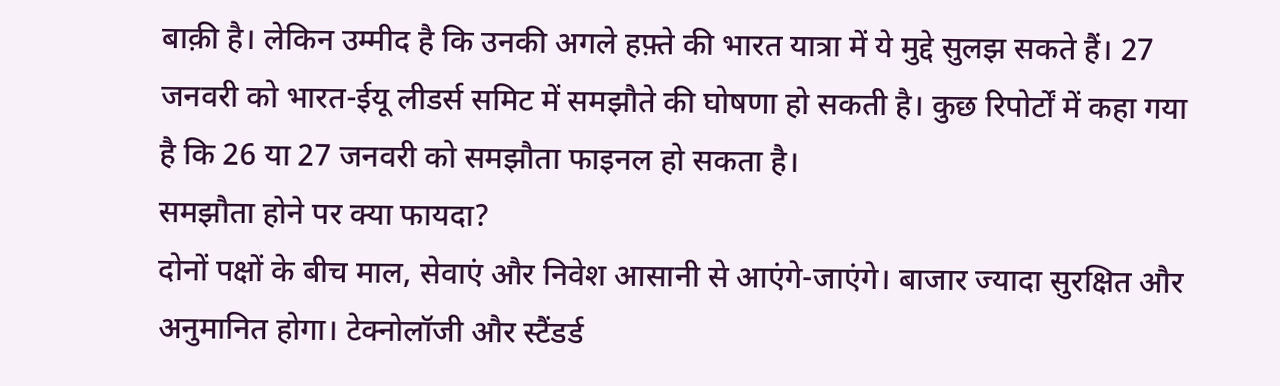बाक़ी है। लेकिन उम्मीद है कि उनकी अगले हफ़्ते की भारत यात्रा में ये मुद्दे सुलझ सकते हैं। 27 जनवरी को भारत-ईयू लीडर्स समिट में समझौते की घोषणा हो सकती है। कुछ रिपोर्टों में कहा गया है कि 26 या 27 जनवरी को समझौता फाइनल हो सकता है।
समझौता होने पर क्या फायदा?
दोनों पक्षों के बीच माल, सेवाएं और निवेश आसानी से आएंगे-जाएंगे। बाजार ज्यादा सुरक्षित और अनुमानित होगा। टेक्नोलॉजी और स्टैंडर्ड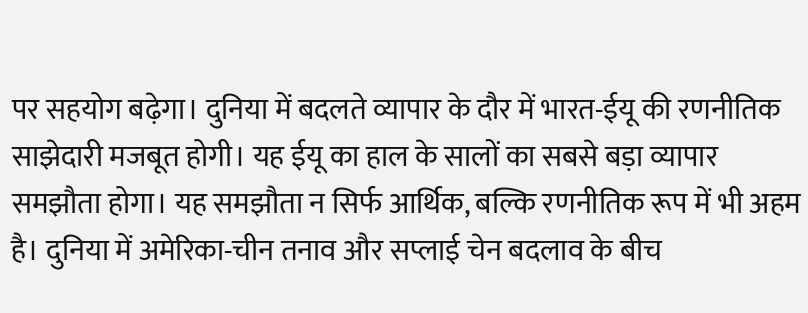पर सहयोग बढ़ेगा। दुनिया में बदलते व्यापार के दौर में भारत-ईयू की रणनीतिक साझेदारी मजबूत होगी। यह ईयू का हाल के सालों का सबसे बड़ा व्यापार समझौता होगा। यह समझौता न सिर्फ आर्थिक, बल्कि रणनीतिक रूप में भी अहम है। दुनिया में अमेरिका-चीन तनाव और सप्लाई चेन बदलाव के बीच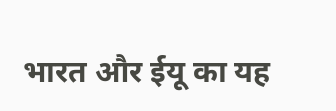भारत और ईयू का यह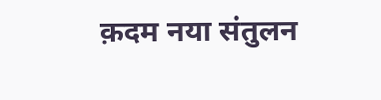क़दम नया संतुलन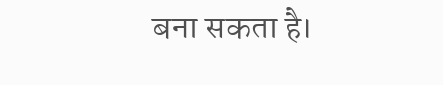बना सकता है।